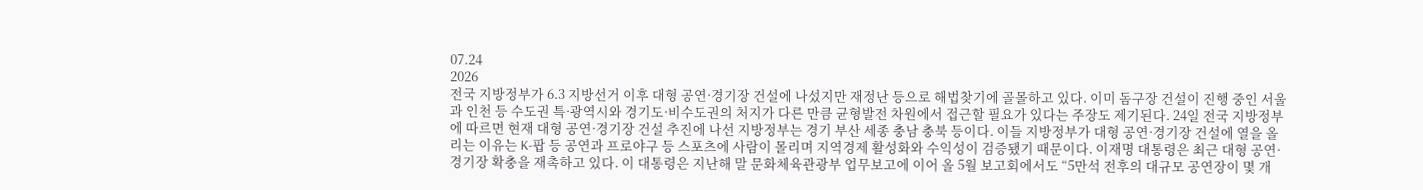07.24
2026
전국 지방정부가 6.3 지방선거 이후 대형 공연·경기장 건설에 나섰지만 재정난 등으로 해법찾기에 골몰하고 있다. 이미 돔구장 건설이 진행 중인 서울과 인천 등 수도권 특·광역시와 경기도·비수도권의 처지가 다른 만큼 균형발전 차원에서 접근할 필요가 있다는 주장도 제기된다. 24일 전국 지방정부에 따르면 현재 대형 공연·경기장 건설 추진에 나선 지방정부는 경기 부산 세종 충남 충북 등이다. 이들 지방정부가 대형 공연·경기장 건설에 열을 올리는 이유는 K-팝 등 공연과 프로야구 등 스포츠에 사람이 몰리며 지역경제 활성화와 수익성이 검증됐기 때문이다. 이재명 대통령은 최근 대형 공연·경기장 확충을 재촉하고 있다. 이 대통령은 지난해 말 문화체육관광부 업무보고에 이어 올 5월 보고회에서도 “5만석 전후의 대규모 공연장이 몇 개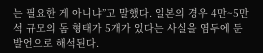는 필요한 게 아니냐”고 말했다. 일본의 경우 4만~5만석 규모의 돔 형태가 5개가 있다는 사실을 염두에 둔 발언으로 해석된다.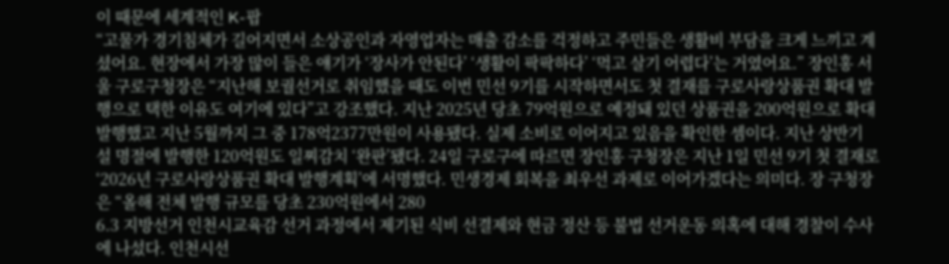이 때문에 세계적인 K-팝
“고물가 경기침체가 길어지면서 소상공인과 자영업자는 매출 감소를 걱정하고 주민들은 생활비 부담을 크게 느끼고 계셨어요. 현장에서 가장 많이 들은 얘기가 ‘장사가 안된다’ ‘생활이 팍팍하다’ ‘먹고 살기 어렵다’는 거였어요.” 장인홍 서울 구로구청장은 “지난해 보궐선거로 취임했을 때도 이번 민선 9기를 시작하면서도 첫 결재를 구로사랑상품권 확대 발행으로 택한 이유도 여기에 있다”고 강조했다. 지난 2025년 당초 79억원으로 예정돼 있던 상품권을 200억원으로 확대 발행했고 지난 5월까지 그 중 178억2377만원이 사용됐다. 실제 소비로 이어지고 있음을 확인한 셈이다. 지난 상반기 설 명절에 발행한 120억원도 일찌감치 ‘완판’됐다. 24일 구로구에 따르면 장인홍 구청장은 지난 1일 민선 9기 첫 결재로 ‘2026년 구로사랑상품권 확대 발행계획’에 서명했다. 민생경제 회복을 최우선 과제로 이어가겠다는 의미다. 장 구청장은 “올해 전체 발행 규모를 당초 230억원에서 280
6.3 지방선거 인천시교육감 선거 과정에서 제기된 식비 선결제와 현금 정산 등 불법 선거운동 의혹에 대해 경찰이 수사에 나섰다. 인천시선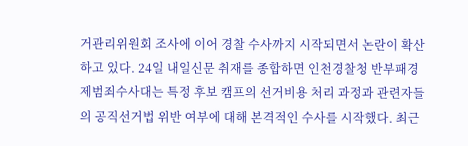거관리위원회 조사에 이어 경찰 수사까지 시작되면서 논란이 확산하고 있다. 24일 내일신문 취재를 종합하면 인천경찰청 반부패경제범죄수사대는 특정 후보 캠프의 선거비용 처리 과정과 관련자들의 공직선거법 위반 여부에 대해 본격적인 수사를 시작했다. 최근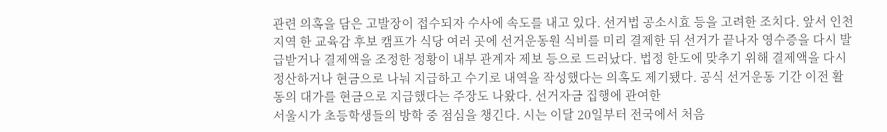관련 의혹을 담은 고발장이 접수되자 수사에 속도를 내고 있다. 선거법 공소시효 등을 고려한 조치다. 앞서 인천지역 한 교육감 후보 캠프가 식당 여러 곳에 선거운동원 식비를 미리 결제한 뒤 선거가 끝나자 영수증을 다시 발급받거나 결제액을 조정한 정황이 내부 관계자 제보 등으로 드러났다. 법정 한도에 맞추기 위해 결제액을 다시 정산하거나 현금으로 나눠 지급하고 수기로 내역을 작성했다는 의혹도 제기됐다. 공식 선거운동 기간 이전 활동의 대가를 현금으로 지급했다는 주장도 나왔다. 선거자금 집행에 관여한
서울시가 초등학생들의 방학 중 점심을 챙긴다. 시는 이달 20일부터 전국에서 처음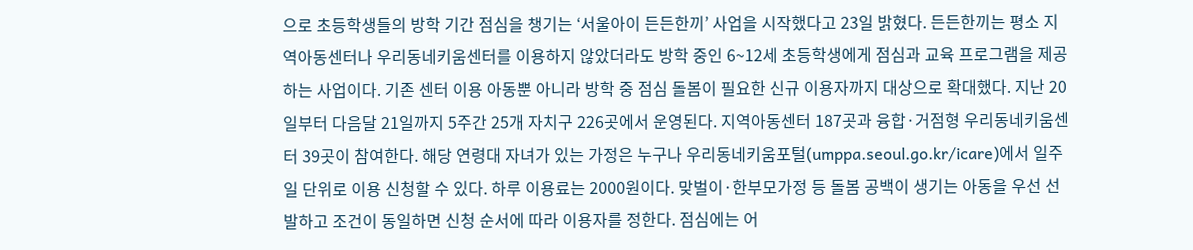으로 초등학생들의 방학 기간 점심을 챙기는 ‘서울아이 든든한끼’ 사업을 시작했다고 23일 밝혔다. 든든한끼는 평소 지역아동센터나 우리동네키움센터를 이용하지 않았더라도 방학 중인 6~12세 초등학생에게 점심과 교육 프로그램을 제공하는 사업이다. 기존 센터 이용 아동뿐 아니라 방학 중 점심 돌봄이 필요한 신규 이용자까지 대상으로 확대했다. 지난 20일부터 다음달 21일까지 5주간 25개 자치구 226곳에서 운영된다. 지역아동센터 187곳과 융합·거점형 우리동네키움센터 39곳이 참여한다. 해당 연령대 자녀가 있는 가정은 누구나 우리동네키움포털(umppa.seoul.go.kr/icare)에서 일주일 단위로 이용 신청할 수 있다. 하루 이용료는 2000원이다. 맞벌이·한부모가정 등 돌봄 공백이 생기는 아동을 우선 선발하고 조건이 동일하면 신청 순서에 따라 이용자를 정한다. 점심에는 어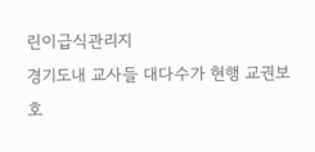린이급식관리지
경기도내 교사들 대다수가 현행 교권보호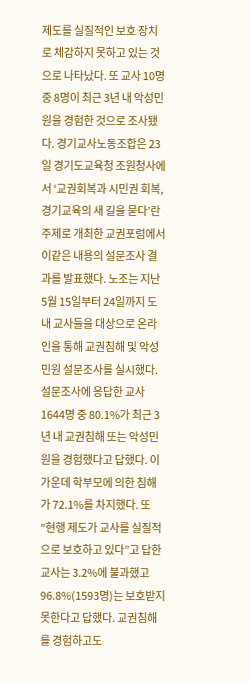제도를 실질적인 보호 장치로 체감하지 못하고 있는 것으로 나타났다. 또 교사 10명 중 8명이 최근 3년 내 악성민원을 경험한 것으로 조사됐다. 경기교사노동조합은 23일 경기도교육청 조원청사에서 ‘교권회복과 시민권 회복, 경기교육의 새 길을 묻다’란 주제로 개최한 교권포럼에서 이같은 내용의 설문조사 결과를 발표했다. 노조는 지난 5월 15일부터 24일까지 도내 교사들을 대상으로 온라인을 통해 교권침해 및 악성민원 설문조사를 실시했다. 설문조사에 응답한 교사 1644명 중 80.1%가 최근 3년 내 교권침해 또는 악성민원을 경험했다고 답했다. 이 가운데 학부모에 의한 침해가 72.1%를 차지했다. 또 “현행 제도가 교사를 실질적으로 보호하고 있다”고 답한 교사는 3.2%에 불과했고 96.8%(1593명)는 보호받지 못한다고 답했다. 교권침해를 경험하고도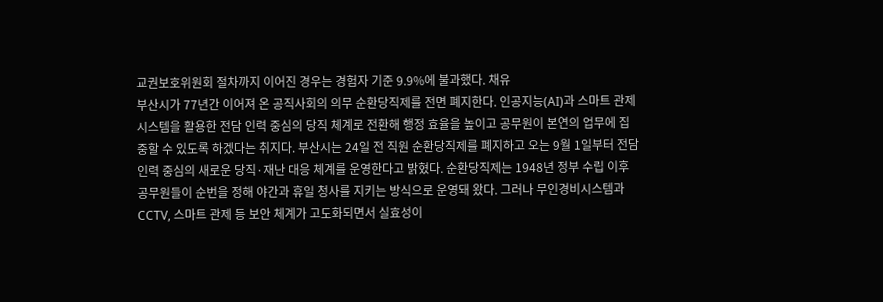교권보호위원회 절차까지 이어진 경우는 경험자 기준 9.9%에 불과했다. 채유
부산시가 77년간 이어져 온 공직사회의 의무 순환당직제를 전면 폐지한다. 인공지능(AI)과 스마트 관제 시스템을 활용한 전담 인력 중심의 당직 체계로 전환해 행정 효율을 높이고 공무원이 본연의 업무에 집중할 수 있도록 하겠다는 취지다. 부산시는 24일 전 직원 순환당직제를 폐지하고 오는 9월 1일부터 전담 인력 중심의 새로운 당직·재난 대응 체계를 운영한다고 밝혔다. 순환당직제는 1948년 정부 수립 이후 공무원들이 순번을 정해 야간과 휴일 청사를 지키는 방식으로 운영돼 왔다. 그러나 무인경비시스템과 CCTV, 스마트 관제 등 보안 체계가 고도화되면서 실효성이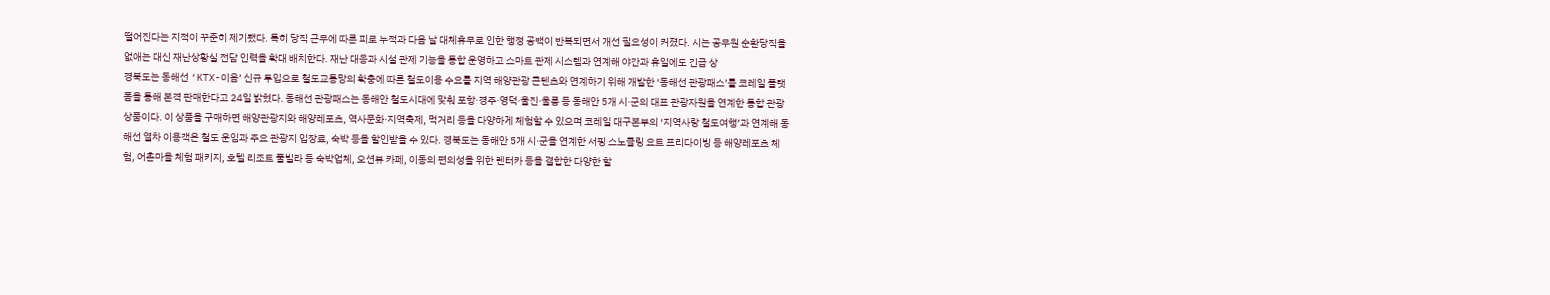떨어진다는 지적이 꾸준히 제기됐다. 특히 당직 근무에 따른 피로 누적과 다음 날 대체휴무로 인한 행정 공백이 반복되면서 개선 필요성이 커졌다. 시는 공무원 순환당직을 없애는 대신 재난상황실 전담 인력을 확대 배치한다. 재난 대응과 시설 관제 기능을 통합 운영하고 스마트 관제 시스템과 연계해 야간과 휴일에도 긴급 상
경북도는 동해선 ‘KTX-이음’ 신규 투입으로 철도교통망의 확충에 따른 철도이용 수요를 지역 해양관광 콘텐츠와 연계하기 위해 개발한 ‘동해선 관광패스’를 코레일 플랫폼을 통해 본격 판매한다고 24일 밝혔다. 동해선 관광패스는 동해안 철도시대에 맞춰 포항·경주·영덕·울진·울릉 등 동해안 5개 시·군의 대표 관광자원을 연계한 통합 관광상품이다. 이 상품을 구매하면 해양관광지와 해양레포츠, 역사문화·지역축제, 먹거리 등을 다양하게 체험할 수 있으며 코레일 대구본부의 ‘지역사랑 철도여행’과 연계해 동해선 열차 이용객은 철도 운임과 주요 관광지 입장료, 숙박 등을 할인받을 수 있다. 경북도는 동해안 5개 시·군을 연계한 서핑 스노클링 요트 프리다이빙 등 해양레포츠 체험, 어촌마을 체험 패키지, 호텔 리조트 풀빌라 등 숙박업체, 오션뷰 카페, 이동의 편의성을 위한 렌터카 등을 결합한 다양한 할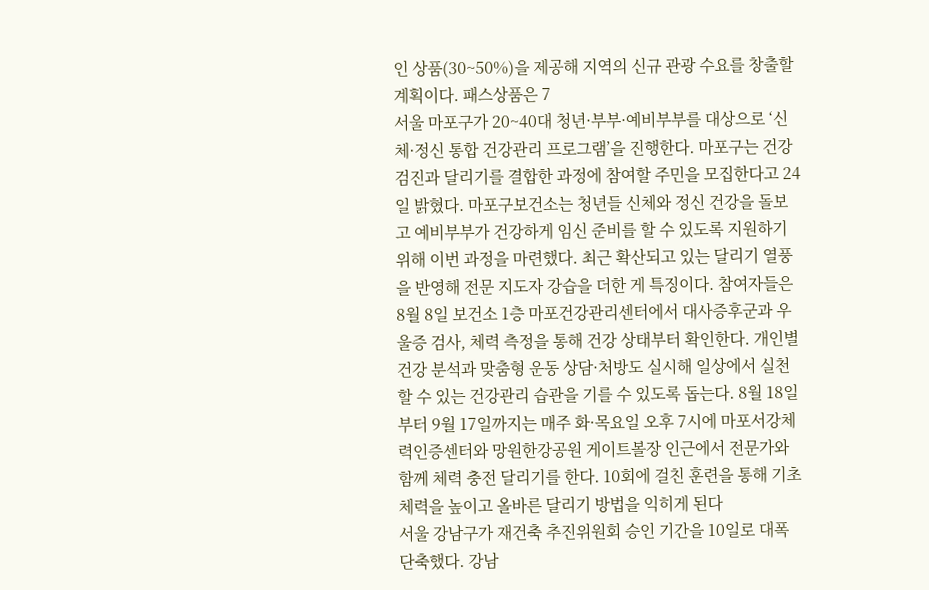인 상품(30~50%)을 제공해 지역의 신규 관광 수요를 창출할 계획이다. 패스상품은 7
서울 마포구가 20~40대 청년·부부·예비부부를 대상으로 ‘신체·정신 통합 건강관리 프로그램’을 진행한다. 마포구는 건강검진과 달리기를 결합한 과정에 참여할 주민을 모집한다고 24일 밝혔다. 마포구보건소는 청년들 신체와 정신 건강을 돌보고 예비부부가 건강하게 임신 준비를 할 수 있도록 지원하기 위해 이번 과정을 마련했다. 최근 확산되고 있는 달리기 열풍을 반영해 전문 지도자 강습을 더한 게 특징이다. 참여자들은 8월 8일 보건소 1층 마포건강관리센터에서 대사증후군과 우울증 검사, 체력 측정을 통해 건강 상태부터 확인한다. 개인별 건강 분석과 맞춤형 운동 상담·처방도 실시해 일상에서 실천할 수 있는 건강관리 습관을 기를 수 있도록 돕는다. 8월 18일부터 9월 17일까지는 매주 화·목요일 오후 7시에 마포서강체력인증센터와 망원한강공원 게이트볼장 인근에서 전문가와 함께 체력 충전 달리기를 한다. 10회에 걸친 훈련을 통해 기초 체력을 높이고 올바른 달리기 방법을 익히게 된다
서울 강남구가 재건축 추진위원회 승인 기간을 10일로 대폭 단축했다. 강남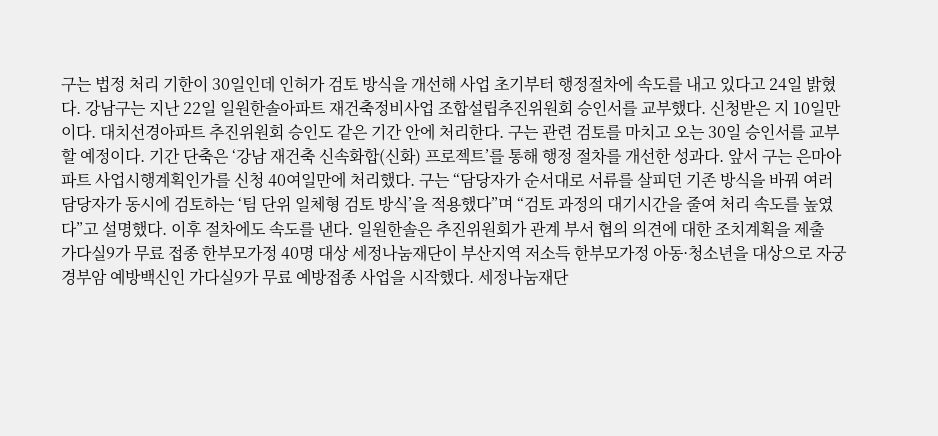구는 법정 처리 기한이 30일인데 인허가 검토 방식을 개선해 사업 초기부터 행정절차에 속도를 내고 있다고 24일 밝혔다. 강남구는 지난 22일 일원한솔아파트 재건축정비사업 조합설립추진위원회 승인서를 교부했다. 신청받은 지 10일만이다. 대치선경아파트 추진위원회 승인도 같은 기간 안에 처리한다. 구는 관련 검토를 마치고 오는 30일 승인서를 교부할 예정이다. 기간 단축은 ‘강남 재건축 신속화합(신화) 프로젝트’를 통해 행정 절차를 개선한 성과다. 앞서 구는 은마아파트 사업시행계획인가를 신청 40여일만에 처리했다. 구는 “담당자가 순서대로 서류를 살피던 기존 방식을 바꿔 여러 담당자가 동시에 검토하는 ‘팀 단위 일체형 검토 방식’을 적용했다”며 “검토 과정의 대기시간을 줄여 처리 속도를 높였다”고 설명했다. 이후 절차에도 속도를 낸다. 일원한솔은 추진위원회가 관계 부서 협의 의견에 대한 조치계획을 제출
가다실9가 무료 접종 한부모가정 40명 대상 세정나눔재단이 부산지역 저소득 한부모가정 아동·청소년을 대상으로 자궁경부암 예방백신인 가다실9가 무료 예방접종 사업을 시작했다. 세정나눔재단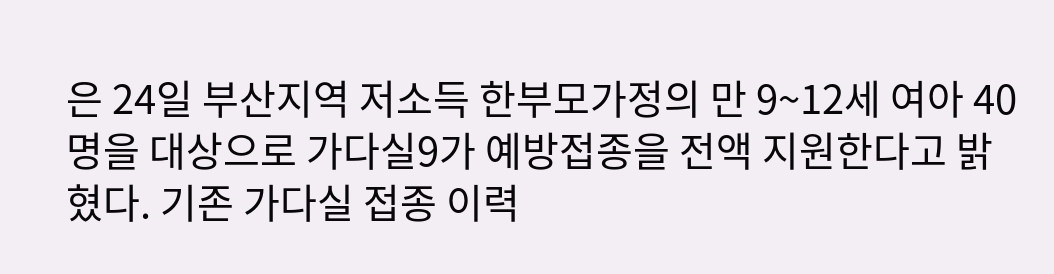은 24일 부산지역 저소득 한부모가정의 만 9~12세 여아 40명을 대상으로 가다실9가 예방접종을 전액 지원한다고 밝혔다. 기존 가다실 접종 이력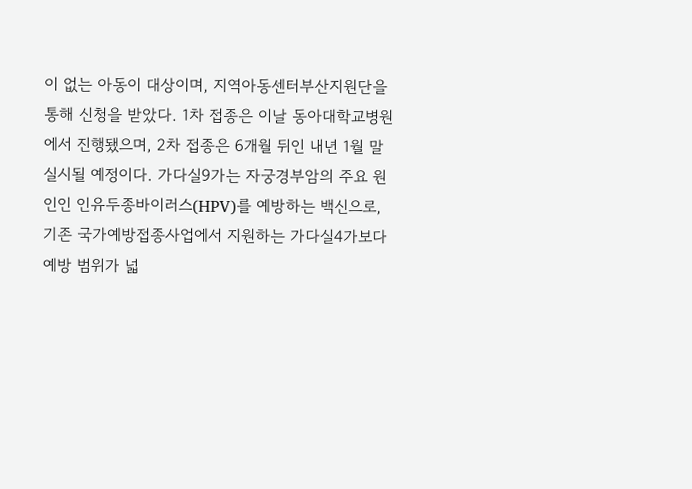이 없는 아동이 대상이며, 지역아동센터부산지원단을 통해 신청을 받았다. 1차 접종은 이날 동아대학교병원에서 진행됐으며, 2차 접종은 6개월 뒤인 내년 1월 말 실시될 예정이다. 가다실9가는 자궁경부암의 주요 원인인 인유두종바이러스(HPV)를 예방하는 백신으로, 기존 국가예방접종사업에서 지원하는 가다실4가보다 예방 범위가 넓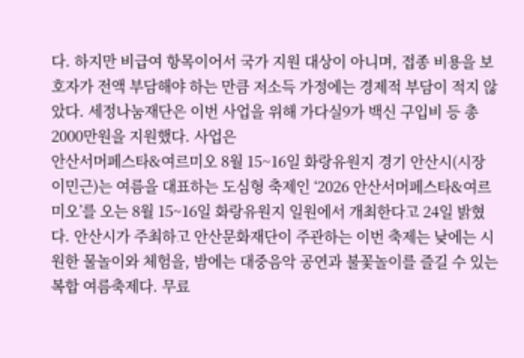다. 하지만 비급여 항목이어서 국가 지원 대상이 아니며, 접종 비용을 보호자가 전액 부담해야 하는 만큼 저소득 가정에는 경제적 부담이 적지 않았다. 세정나눔재단은 이번 사업을 위해 가다실9가 백신 구입비 등 총 2000만원을 지원했다. 사업은
안산서머페스타&여르미오 8월 15~16일 화랑유원지 경기 안산시(시장 이민근)는 여름을 대표하는 도심형 축제인 ‘2026 안산서머페스타&여르미오’를 오는 8월 15~16일 화랑유원지 일원에서 개최한다고 24일 밝혔다. 안산시가 주최하고 안산문화재단이 주관하는 이번 축제는 낮에는 시원한 물놀이와 체험을, 밤에는 대중음악 공연과 불꽃놀이를 즐길 수 있는 복합 여름축제다. 무료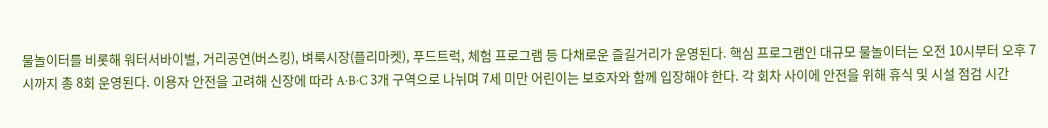물놀이터를 비롯해 워터서바이벌, 거리공연(버스킹), 벼룩시장(플리마켓), 푸드트럭, 체험 프로그램 등 다채로운 즐길거리가 운영된다. 핵심 프로그램인 대규모 물놀이터는 오전 10시부터 오후 7시까지 총 8회 운영된다. 이용자 안전을 고려해 신장에 따라 A·B·C 3개 구역으로 나뉘며 7세 미만 어린이는 보호자와 함께 입장해야 한다. 각 회차 사이에 안전을 위해 휴식 및 시설 점검 시간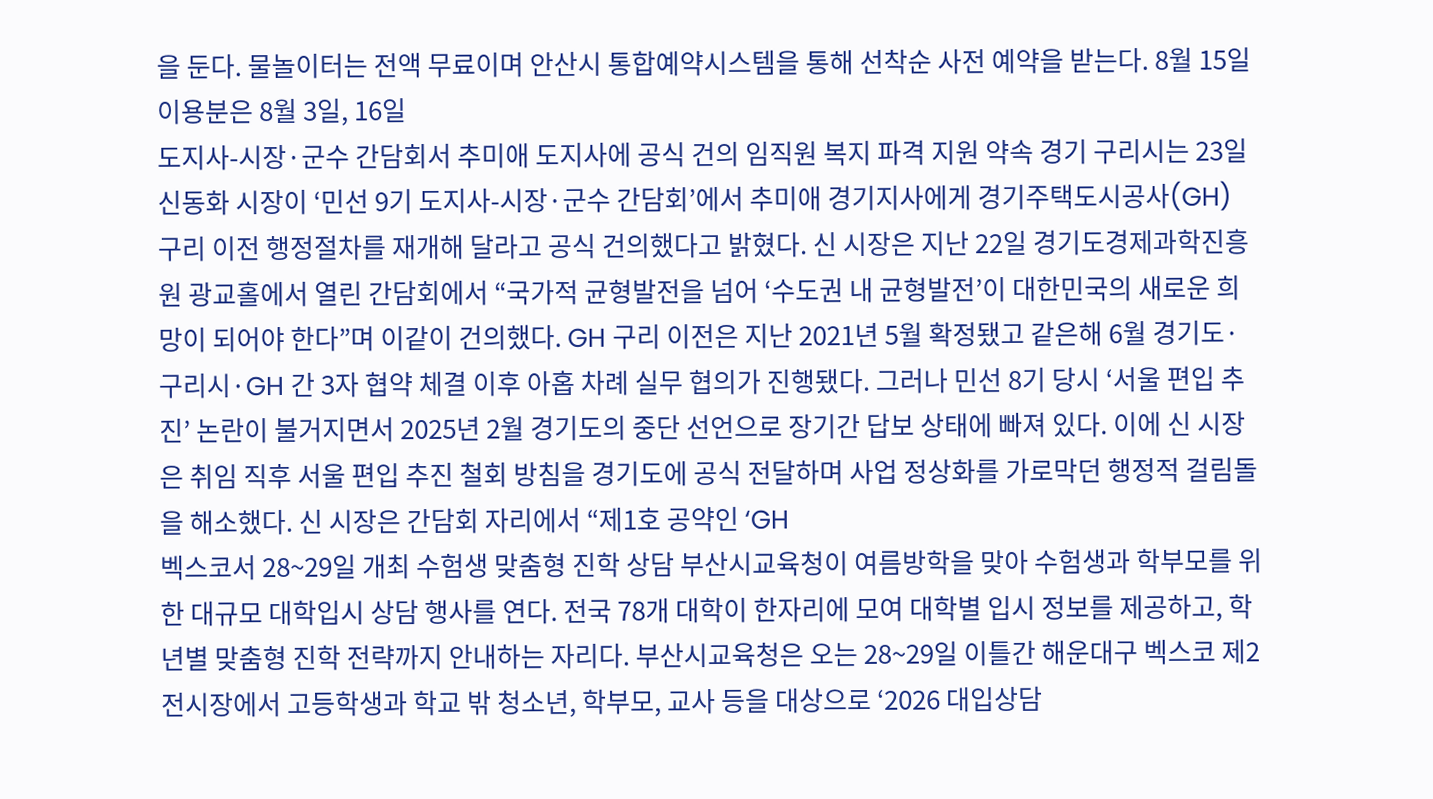을 둔다. 물놀이터는 전액 무료이며 안산시 통합예약시스템을 통해 선착순 사전 예약을 받는다. 8월 15일 이용분은 8월 3일, 16일
도지사-시장·군수 간담회서 추미애 도지사에 공식 건의 임직원 복지 파격 지원 약속 경기 구리시는 23일 신동화 시장이 ‘민선 9기 도지사-시장·군수 간담회’에서 추미애 경기지사에게 경기주택도시공사(GH) 구리 이전 행정절차를 재개해 달라고 공식 건의했다고 밝혔다. 신 시장은 지난 22일 경기도경제과학진흥원 광교홀에서 열린 간담회에서 “국가적 균형발전을 넘어 ‘수도권 내 균형발전’이 대한민국의 새로운 희망이 되어야 한다”며 이같이 건의했다. GH 구리 이전은 지난 2021년 5월 확정됐고 같은해 6월 경기도·구리시·GH 간 3자 협약 체결 이후 아홉 차례 실무 협의가 진행됐다. 그러나 민선 8기 당시 ‘서울 편입 추진’ 논란이 불거지면서 2025년 2월 경기도의 중단 선언으로 장기간 답보 상태에 빠져 있다. 이에 신 시장은 취임 직후 서울 편입 추진 철회 방침을 경기도에 공식 전달하며 사업 정상화를 가로막던 행정적 걸림돌을 해소했다. 신 시장은 간담회 자리에서 “제1호 공약인 ‘GH
벡스코서 28~29일 개최 수험생 맞춤형 진학 상담 부산시교육청이 여름방학을 맞아 수험생과 학부모를 위한 대규모 대학입시 상담 행사를 연다. 전국 78개 대학이 한자리에 모여 대학별 입시 정보를 제공하고, 학년별 맞춤형 진학 전략까지 안내하는 자리다. 부산시교육청은 오는 28~29일 이틀간 해운대구 벡스코 제2전시장에서 고등학생과 학교 밖 청소년, 학부모, 교사 등을 대상으로 ‘2026 대입상담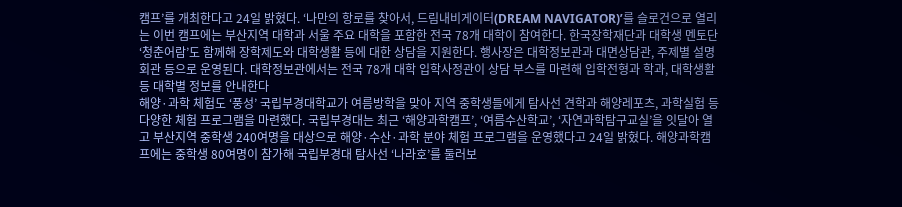캠프’를 개최한다고 24일 밝혔다. ‘나만의 항로를 찾아서, 드림내비게이터(DREAM NAVIGATOR)’를 슬로건으로 열리는 이번 캠프에는 부산지역 대학과 서울 주요 대학을 포함한 전국 78개 대학이 참여한다. 한국장학재단과 대학생 멘토단 ‘청춘어람’도 함께해 장학제도와 대학생활 등에 대한 상담을 지원한다. 행사장은 대학정보관과 대면상담관, 주제별 설명회관 등으로 운영된다. 대학정보관에서는 전국 78개 대학 입학사정관이 상담 부스를 마련해 입학전형과 학과, 대학생활 등 대학별 정보를 안내한다
해양·과학 체험도 ‘풍성’ 국립부경대학교가 여름방학을 맞아 지역 중학생들에게 탐사선 견학과 해양레포츠, 과학실험 등 다양한 체험 프로그램을 마련했다. 국립부경대는 최근 ‘해양과학캠프’, ‘여름수산학교’, ‘자연과학탐구교실’을 잇달아 열고 부산지역 중학생 240여명을 대상으로 해양·수산·과학 분야 체험 프로그램을 운영했다고 24일 밝혔다. 해양과학캠프에는 중학생 80여명이 참가해 국립부경대 탐사선 ‘나라호’를 둘러보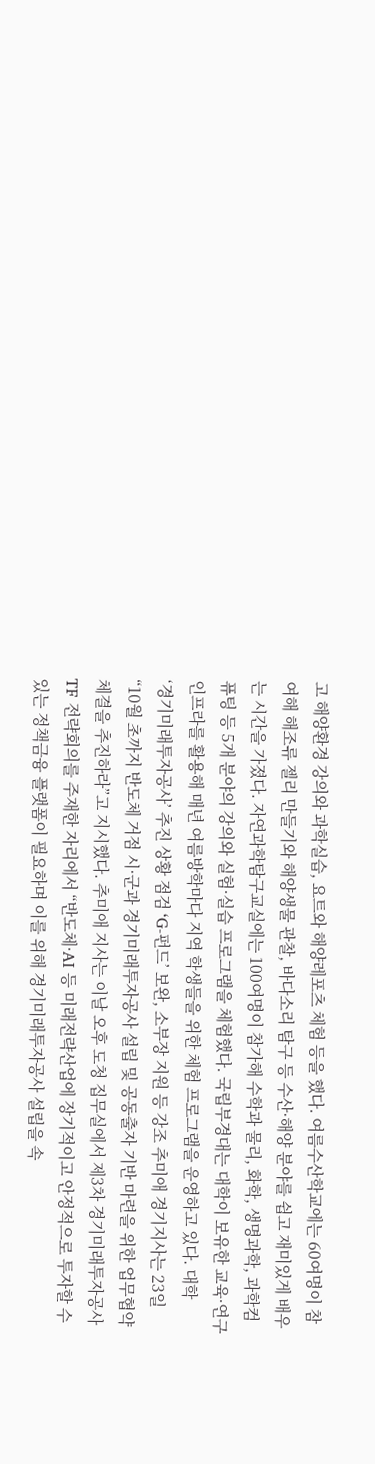고 해양환경 강의와 과학실습, 요트와 해양레포츠 체험 등을 했다. 여름수산학교에는 60여명이 참여해 해조류 젤리 만들기와 해양생물 관찰, 바다소리 탐구 등 수산·해양 분야를 쉽고 재미있게 배우는 시간을 가졌다. 자연과학탐구교실에는 100여명이 참가해 수학과 물리, 화학, 생명과학, 과학컴퓨팅 등 5개 분야의 강의와 실험·실습 프로그램을 체험했다. 국립부경대는 대학이 보유한 교육·연구 인프라를 활용해 매년 여름방학마다 지역 학생들을 위한 체험 프로그램을 운영하고 있다. 대학
‘경기미래투자공사’ 추진 상황 점검 ‘G-펀드’ 보완, 소부장 지원 등 강조 추미애 경기지사는 23일 “10월 초까지 반도체 거점 시·군과 경기미래투자공사 설립 및 공동출자 기반 마련을 위한 업무협약 체결을 추진하라”고 지시했다. 추미애 지사는 이날 오후 도청 집무실에서 제3차 경기미래투자공사 TF 전략회의를 주재한 자리에서 “반도체·AI 등 미래전략산업에 장기적이고 안정적으로 투자할 수 있는 정책금융 플랫폼이 필요하며 이를 위해 경기미래투자공사 설립을 속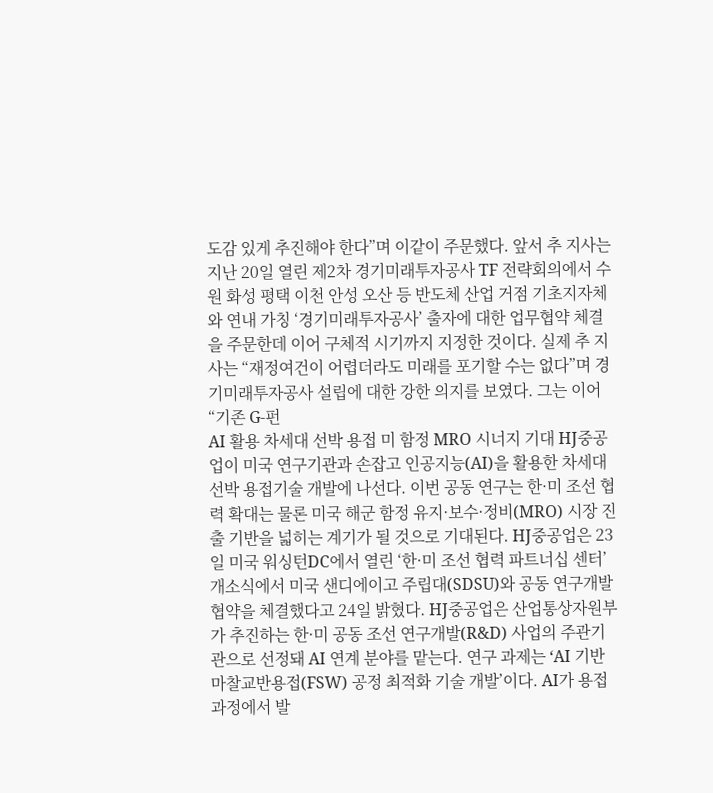도감 있게 추진해야 한다”며 이같이 주문했다. 앞서 추 지사는 지난 20일 열린 제2차 경기미래투자공사 TF 전략회의에서 수원 화성 평택 이천 안성 오산 등 반도체 산업 거점 기초지자체와 연내 가칭 ‘경기미래투자공사’ 출자에 대한 업무협약 체결을 주문한데 이어 구체적 시기까지 지정한 것이다. 실제 추 지사는 “재정여건이 어렵더라도 미래를 포기할 수는 없다”며 경기미래투자공사 설립에 대한 강한 의지를 보였다. 그는 이어 “기존 G-펀
AI 활용 차세대 선박 용접 미 함정 MRO 시너지 기대 HJ중공업이 미국 연구기관과 손잡고 인공지능(AI)을 활용한 차세대 선박 용접기술 개발에 나선다. 이번 공동 연구는 한·미 조선 협력 확대는 물론 미국 해군 함정 유지·보수·정비(MRO) 시장 진출 기반을 넓히는 계기가 될 것으로 기대된다. HJ중공업은 23일 미국 워싱턴DC에서 열린 ‘한·미 조선 협력 파트너십 센터’ 개소식에서 미국 샌디에이고 주립대(SDSU)와 공동 연구개발 협약을 체결했다고 24일 밝혔다. HJ중공업은 산업통상자원부가 추진하는 한·미 공동 조선 연구개발(R&D) 사업의 주관기관으로 선정돼 AI 연계 분야를 맡는다. 연구 과제는 ‘AI 기반 마찰교반용접(FSW) 공정 최적화 기술 개발’이다. AI가 용접 과정에서 발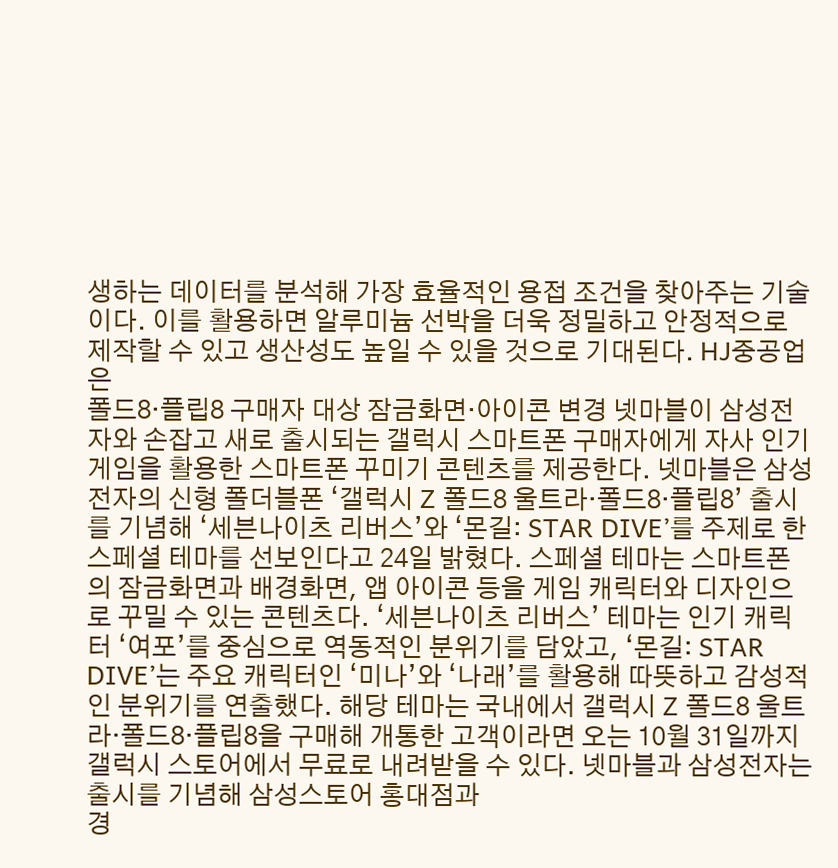생하는 데이터를 분석해 가장 효율적인 용접 조건을 찾아주는 기술이다. 이를 활용하면 알루미늄 선박을 더욱 정밀하고 안정적으로 제작할 수 있고 생산성도 높일 수 있을 것으로 기대된다. HJ중공업은
폴드8·플립8 구매자 대상 잠금화면·아이콘 변경 넷마블이 삼성전자와 손잡고 새로 출시되는 갤럭시 스마트폰 구매자에게 자사 인기 게임을 활용한 스마트폰 꾸미기 콘텐츠를 제공한다. 넷마블은 삼성전자의 신형 폴더블폰 ‘갤럭시 Z 폴드8 울트라·폴드8·플립8’ 출시를 기념해 ‘세븐나이츠 리버스’와 ‘몬길: STAR DIVE’를 주제로 한 스페셜 테마를 선보인다고 24일 밝혔다. 스페셜 테마는 스마트폰의 잠금화면과 배경화면, 앱 아이콘 등을 게임 캐릭터와 디자인으로 꾸밀 수 있는 콘텐츠다. ‘세븐나이츠 리버스’ 테마는 인기 캐릭터 ‘여포’를 중심으로 역동적인 분위기를 담았고, ‘몬길: STAR DIVE’는 주요 캐릭터인 ‘미나’와 ‘나래’를 활용해 따뜻하고 감성적인 분위기를 연출했다. 해당 테마는 국내에서 갤럭시 Z 폴드8 울트라·폴드8·플립8을 구매해 개통한 고객이라면 오는 10월 31일까지 갤럭시 스토어에서 무료로 내려받을 수 있다. 넷마블과 삼성전자는 출시를 기념해 삼성스토어 홍대점과
경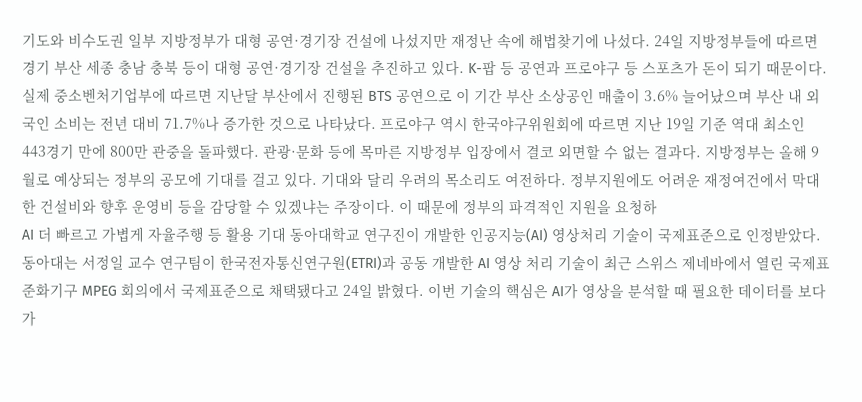기도와 비수도권 일부 지방정부가 대형 공연·경기장 건설에 나섰지만 재정난 속에 해법찾기에 나섰다. 24일 지방정부들에 따르면 경기 부산 세종 충남 충북 등이 대형 공연·경기장 건설을 추진하고 있다. K-팝 등 공연과 프로야구 등 스포츠가 돈이 되기 때문이다. 실제 중소벤처기업부에 따르면 지난달 부산에서 진행된 BTS 공연으로 이 기간 부산 소상공인 매출이 3.6% 늘어났으며 부산 내 외국인 소비는 전년 대비 71.7%나 증가한 것으로 나타났다. 프로야구 역시 한국야구위원회에 따르면 지난 19일 기준 역대 최소인 443경기 만에 800만 관중을 돌파했다. 관광·문화 등에 목마른 지방정부 입장에서 결코 외면할 수 없는 결과다. 지방정부는 올해 9월로 예상되는 정부의 공모에 기대를 걸고 있다. 기대와 달리 우려의 목소리도 여전하다. 정부지원에도 어려운 재정여건에서 막대한 건설비와 향후 운영비 등을 감당할 수 있겠냐는 주장이다. 이 때문에 정부의 파격적인 지원을 요청하
AI 더 빠르고 가볍게 자율주행 등 활용 기대 동아대학교 연구진이 개발한 인공지능(AI) 영상처리 기술이 국제표준으로 인정받았다. 동아대는 서정일 교수 연구팀이 한국전자통신연구원(ETRI)과 공동 개발한 AI 영상 처리 기술이 최근 스위스 제네바에서 열린 국제표준화기구 MPEG 회의에서 국제표준으로 채택됐다고 24일 밝혔다. 이번 기술의 핵심은 AI가 영상을 분석할 때 필요한 데이터를 보다 가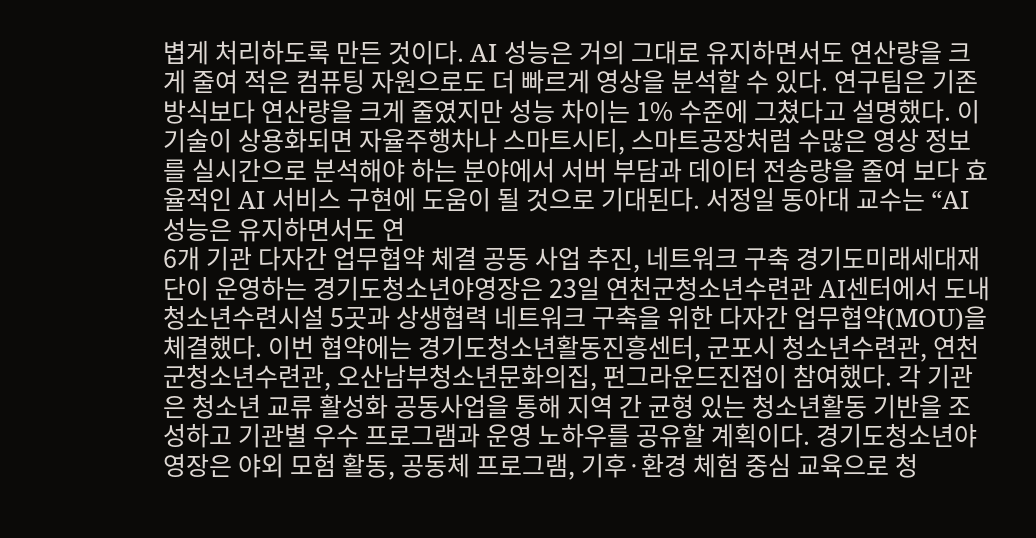볍게 처리하도록 만든 것이다. AI 성능은 거의 그대로 유지하면서도 연산량을 크게 줄여 적은 컴퓨팅 자원으로도 더 빠르게 영상을 분석할 수 있다. 연구팀은 기존 방식보다 연산량을 크게 줄였지만 성능 차이는 1% 수준에 그쳤다고 설명했다. 이 기술이 상용화되면 자율주행차나 스마트시티, 스마트공장처럼 수많은 영상 정보를 실시간으로 분석해야 하는 분야에서 서버 부담과 데이터 전송량을 줄여 보다 효율적인 AI 서비스 구현에 도움이 될 것으로 기대된다. 서정일 동아대 교수는 “AI 성능은 유지하면서도 연
6개 기관 다자간 업무협약 체결 공동 사업 추진, 네트워크 구축 경기도미래세대재단이 운영하는 경기도청소년야영장은 23일 연천군청소년수련관 AI센터에서 도내 청소년수련시설 5곳과 상생협력 네트워크 구축을 위한 다자간 업무협약(MOU)을 체결했다. 이번 협약에는 경기도청소년활동진흥센터, 군포시 청소년수련관, 연천군청소년수련관, 오산남부청소년문화의집, 펀그라운드진접이 참여했다. 각 기관은 청소년 교류 활성화 공동사업을 통해 지역 간 균형 있는 청소년활동 기반을 조성하고 기관별 우수 프로그램과 운영 노하우를 공유할 계획이다. 경기도청소년야영장은 야외 모험 활동, 공동체 프로그램, 기후·환경 체험 중심 교육으로 청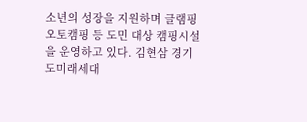소년의 성장을 지원하며 글램핑 오토캠핑 등 도민 대상 캠핑시설을 운영하고 있다. 김현삼 경기도미래세대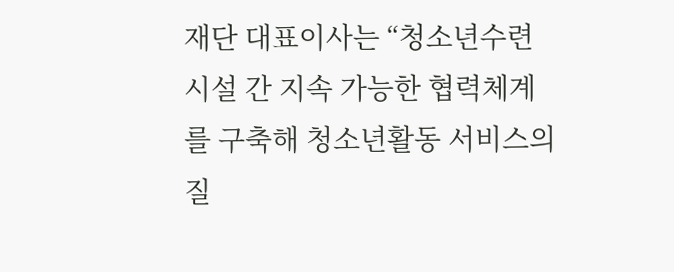재단 대표이사는 “청소년수련시설 간 지속 가능한 협력체계를 구축해 청소년활동 서비스의 질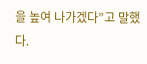을 높여 나가겠다”고 말했다.